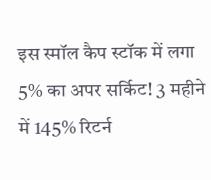इस स्मॉल कैप स्टॉक में लगा 5% का अपर सर्किट! 3 महीने में 145% रिटर्न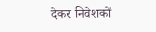देकर निवेशकों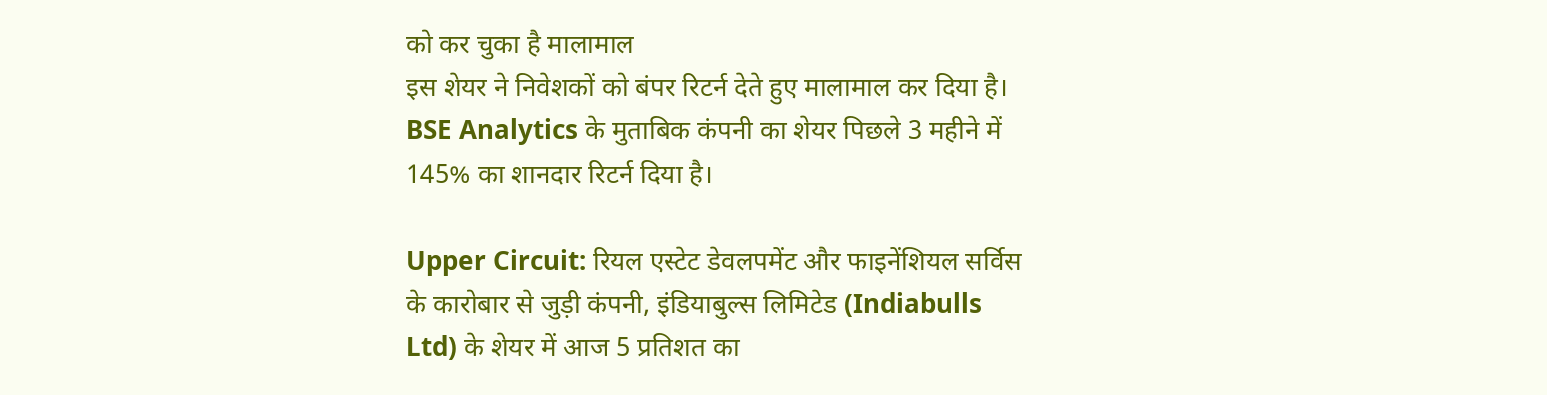को कर चुका है मालामाल
इस शेयर ने निवेशकों को बंपर रिटर्न देते हुए मालामाल कर दिया है। BSE Analytics के मुताबिक कंपनी का शेयर पिछले 3 महीने में 145% का शानदार रिटर्न दिया है।

Upper Circuit: रियल एस्टेट डेवलपमेंट और फाइनेंशियल सर्विस के कारोबार से जुड़ी कंपनी, इंडियाबुल्स लिमिटेड (Indiabulls Ltd) के शेयर में आज 5 प्रतिशत का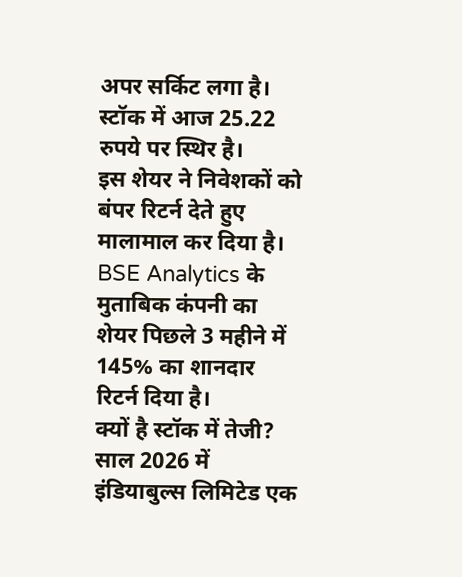अपर सर्किट लगा है। स्टॉक में आज 25.22 रुपये पर स्थिर है।
इस शेयर ने निवेशकों को बंपर रिटर्न देते हुए मालामाल कर दिया है। BSE Analytics के मुताबिक कंपनी का शेयर पिछले 3 महीने में 145% का शानदार रिटर्न दिया है।
क्यों है स्टॉक में तेजी?
साल 2026 में इंडियाबुल्स लिमिटेड एक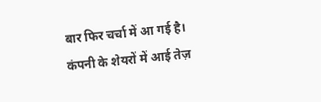बार फिर चर्चा में आ गई है। कंपनी के शेयरों में आई तेज़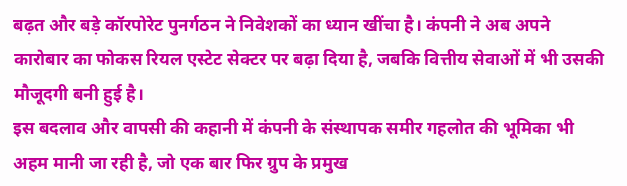बढ़त और बड़े कॉरपोरेट पुनर्गठन ने निवेशकों का ध्यान खींचा है। कंपनी ने अब अपने कारोबार का फोकस रियल एस्टेट सेक्टर पर बढ़ा दिया है, जबकि वित्तीय सेवाओं में भी उसकी मौजूदगी बनी हुई है।
इस बदलाव और वापसी की कहानी में कंपनी के संस्थापक समीर गहलोत की भूमिका भी अहम मानी जा रही है, जो एक बार फिर ग्रुप के प्रमुख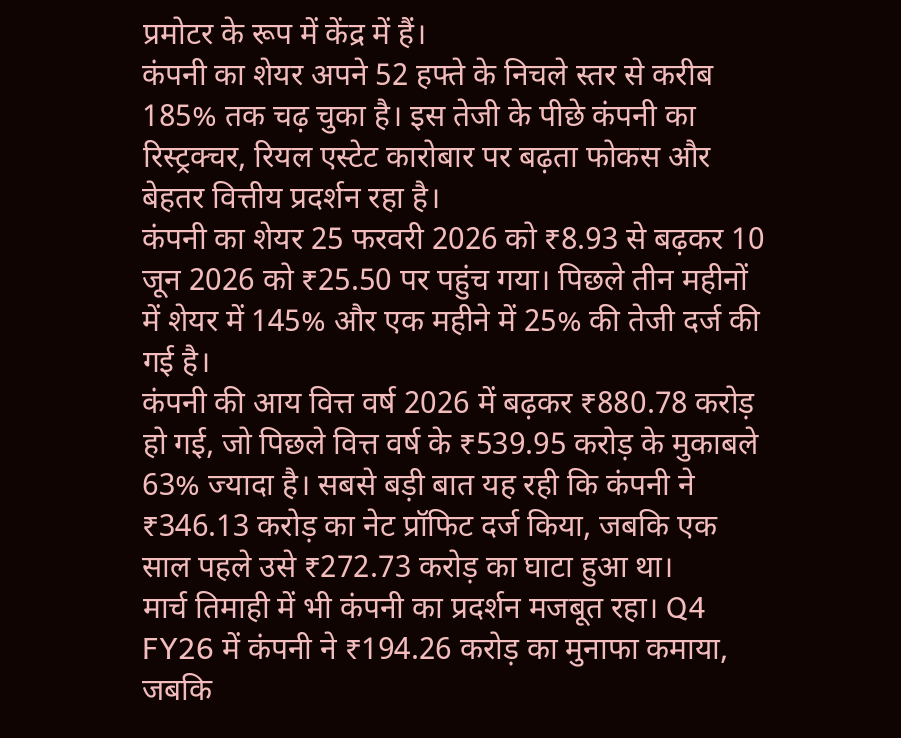प्रमोटर के रूप में केंद्र में हैं।
कंपनी का शेयर अपने 52 हफ्ते के निचले स्तर से करीब 185% तक चढ़ चुका है। इस तेजी के पीछे कंपनी का रिस्ट्रक्चर, रियल एस्टेट कारोबार पर बढ़ता फोकस और बेहतर वित्तीय प्रदर्शन रहा है।
कंपनी का शेयर 25 फरवरी 2026 को ₹8.93 से बढ़कर 10 जून 2026 को ₹25.50 पर पहुंच गया। पिछले तीन महीनों में शेयर में 145% और एक महीने में 25% की तेजी दर्ज की गई है।
कंपनी की आय वित्त वर्ष 2026 में बढ़कर ₹880.78 करोड़ हो गई, जो पिछले वित्त वर्ष के ₹539.95 करोड़ के मुकाबले 63% ज्यादा है। सबसे बड़ी बात यह रही कि कंपनी ने ₹346.13 करोड़ का नेट प्रॉफिट दर्ज किया, जबकि एक साल पहले उसे ₹272.73 करोड़ का घाटा हुआ था।
मार्च तिमाही में भी कंपनी का प्रदर्शन मजबूत रहा। Q4 FY26 में कंपनी ने ₹194.26 करोड़ का मुनाफा कमाया, जबकि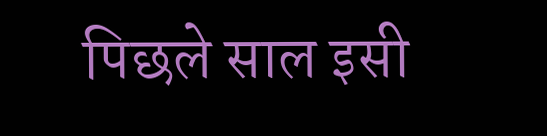पिछले साल इसी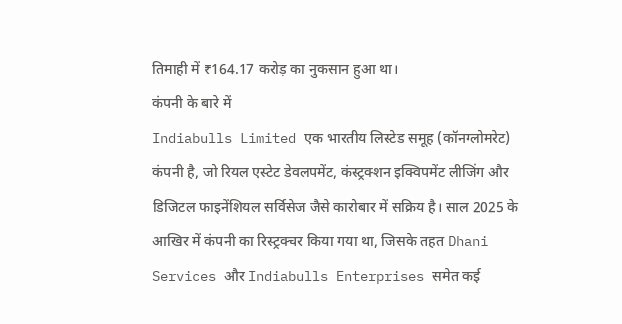तिमाही में ₹164.17 करोड़ का नुकसान हुआ था।
कंपनी के बारे में
Indiabulls Limited एक भारतीय लिस्टेड समूह (कॉनग्लोमरेट) कंपनी है, जो रियल एस्टेट डेवलपमेंट, कंस्ट्रक्शन इक्विपमेंट लीजिंग और डिजिटल फाइनेंशियल सर्विसेज जैसे कारोबार में सक्रिय है। साल 2025 के आखिर में कंपनी का रिस्ट्रक्चर किया गया था, जिसके तहत Dhani Services और Indiabulls Enterprises समेत कई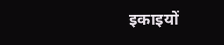इकाइयों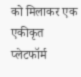को मिलाकर एक एकीकृत प्लेटफॉर्म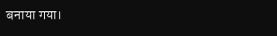बनाया गया।